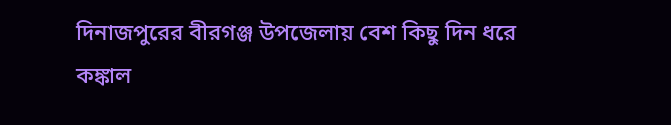দিনাজপুরের বীরগঞ্জ উপজেলায় বেশ কিছু দিন ধরে কঙ্কাল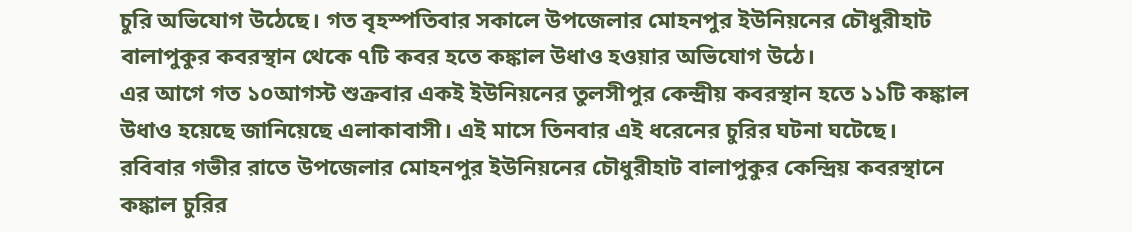চুরি অভিযোগ উঠেছে। গত বৃহস্পতিবার সকালে উপজেলার মোহনপুর ইউনিয়নের চৌধুরীহাট বালাপুকুর কবরস্থান থেকে ৭টি কবর হতে কঙ্কাল উধাও হওয়ার অভিযোগ উঠে।
এর আগে গত ১০আগস্ট শুক্রবার একই ইউনিয়নের তুলসীপুর কেন্দ্রীয় কবরস্থান হতে ১১টি কঙ্কাল উধাও হয়েছে জানিয়েছে এলাকাবাসী। এই মাসে তিনবার এই ধরেনের চুরির ঘটনা ঘটেছে।
রবিবার গভীর রাতে উপজেলার মোহনপুর ইউনিয়নের চৌধুরীহাট বালাপুকুর কেন্দ্রিয় কবরস্থানে কঙ্কাল চুরির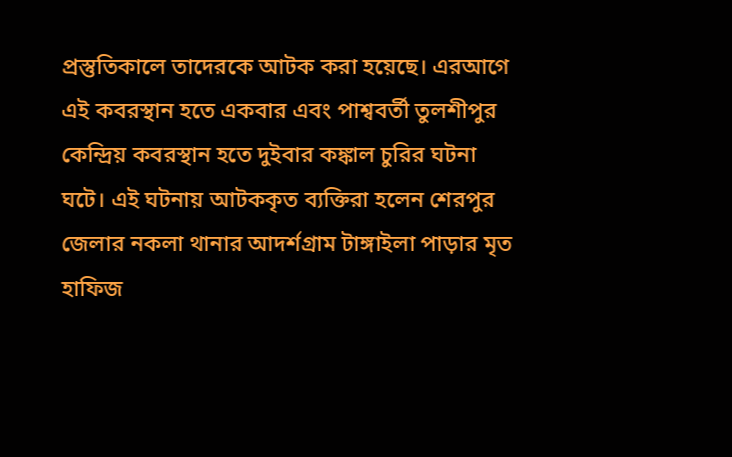প্রস্তুতিকালে তাদেরকে আটক করা হয়েছে। এরআগে এই কবরস্থান হতে একবার এবং পাশ্ববর্তী তুলশীপুর কেন্দ্রিয় কবরস্থান হতে দুইবার কঙ্কাল চুরির ঘটনা ঘটে। এই ঘটনায় আটককৃত ব্যক্তিরা হলেন শেরপুর জেলার নকলা থানার আদর্শগ্রাম টাঙ্গাইলা পাড়ার মৃত হাফিজ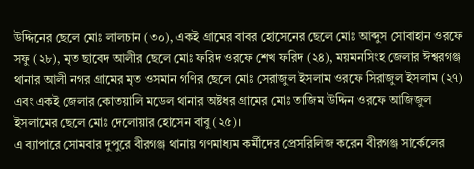উদ্দিনের ছেলে মোঃ লালচান (৩০), একই গ্রামের বাবর হোসেনের ছেলে মোঃ আব্দুস সোবাহান ওরফে সফু (২৮), মৃত ছাবেদ আলীর ছেলে মোঃ ফরিদ ওরফে শেখ ফরিদ (২৪), ময়মনসিংহ জেলার ঈশ্বরগঞ্জ থানার আলী নগর গ্রামের মৃত ওসমান গণির ছেলে মোঃ সেরাজুল ইসলাম ওরফে সিরাজুল ইসলাম (২৭) এবং একই জেলার কোতয়ালি মডেল থানার অষ্টধর গ্রামের মোঃ তাজিম উদ্দিন ওরফে আজিজুল ইসলামের ছেলে মোঃ দেলোয়ার হোসেন বাবু (২৫)।
এ ব্যাপারে সোমবার দুপুরে বীরগঞ্জ থানায় গণমাধ্যম কর্মীদের প্রেসরিলিজ করেন বীরগঞ্জ সার্কেলের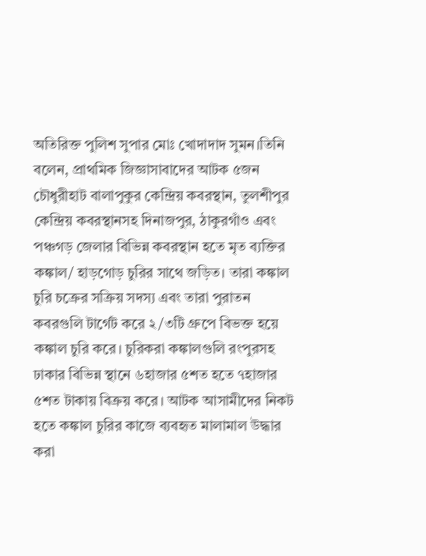অতিরিক্ত পুলিশ সুপার মোঃ খোদাদাদ সুমন।তিনি বলেন, প্রাথমিক জিজ্ঞাসাবাদের আটক ৫জন চৌধুরীহাট বালাপুকুর কেন্দ্রিয় কবরস্থান, তুলশীপুর কেন্দ্রিয় কবরস্থানসহ দিনাজপুর, ঠাকুরগাঁও এবং পঞ্চগড় জেলার বিভিন্ন কবরস্থান হতে মৃত ব্যক্তির কঙ্কাল/ হাড়গোড় চুরির সাথে জড়িত। তারা কঙ্কাল চুরি চক্রের সক্রিয় সদস্য এবং তারা পুরাতন কবরগুলি টার্গেট করে ২/৩টি গ্রুপে বিভক্ত হয়ে কঙ্কাল চুরি করে। চুরিকরা কঙ্কালগুলি রংপুরসহ ঢাকার বিভিন্ন স্থানে ৬হাজার ৫শত হতে ৭হাজার ৫শত টাকায় বিক্রয় করে। আটক আসামীদের নিকট হতে কঙ্কাল চুরির কাজে ব্যবহৃত মালামাল উদ্ধার করা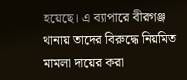হয়েছে। এ ব্যাপারে বীরগঞ্জ থানায় তাদের বিরুদ্ধে নিয়মিত মামলা দায়ের করা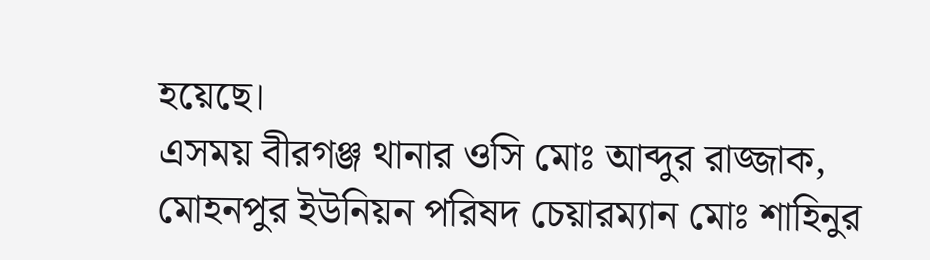হয়েছে।
এসময় বীরগঞ্জ থানার ওসি মোঃ আব্দুর রাজ্জাক, মোহনপুর ইউনিয়ন পরিষদ চেয়ারম্যান মোঃ শাহিনুর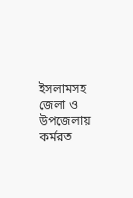ইসলামসহ জেলা ও উপজেলায় কর্মরত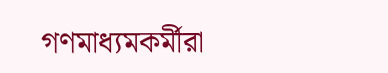গণমাধ্যমকর্মীরা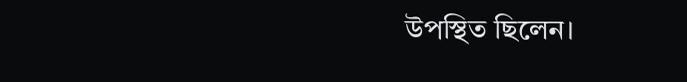উপস্থিত ছিলেন।